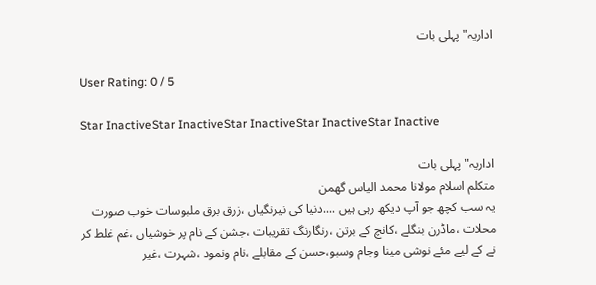اداریہ"پہلی بات

User Rating: 0 / 5

Star InactiveStar InactiveStar InactiveStar InactiveStar Inactive

اداریہ"پہلی بات
متکلم اسلام مولانا محمد الیاس گھمن
یہ سب کچھ جو آپ دیکھ رہی ہیں ....دنیا کی نیرنگیاں ،زرق برق ملبوسات خوب صورت محلات ،ماڈرن بنگلے ،کانچ کے برتن ،رنگارنگ تقریبات ،جشن کے نام پر خوشیاں ،غم غلط کر نے کے لیے مئے نوشی مینا وجام وسبو،حسن کے مقابلے ،نام ونمود ،شہرت ،غیر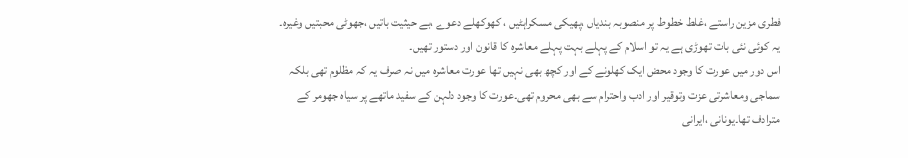فطری مزین راستے ،غلط خطوط پر منصوبہ بندیاں ،پھیکی مسکراہٹیں ، کھوکھلے دعوے ،بے حیثیت باتیں ،جھوٹی محبتیں وغیرہ۔ یہ کوئی نئی بات تھوڑی ہے یہ تو اسلام کے پہلے بہت پہلے معاشرہ کا قانون اور دستور تھیں۔
اس دور میں عورت کا وجود محض ایک کھلونے کے اور کچھ بھی نہیں تھا عورت معاشرہ میں نہ صرف یہ کہ مظلوم تھی بلکہ سماجی ومعاشرتی عزت وتوقیر اور ادب واحترام سے بھی محروم تھی۔عورت کا وجود دلہن کے سفید ماتھے پر سیاہ جھومر کے مترادف تھا۔یونانی ،ایرانی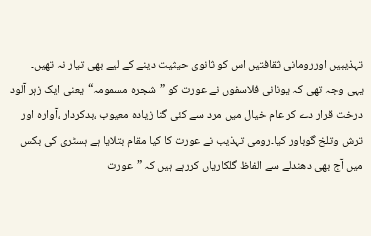تہذیبیں اوررومانی ثقافتیں اس کو ثانوی حیثیت دینے کے لیے بھی تیار نہ تھیں۔
یہی وجہ تھی کہ یونانی فلاسفوں نے عورت کو ”شجرہ مسمومہ“یعنی ایک زہر آلود درخت قرار دے کر عام خیال میں مرد سے کئی گنا زیادہ معیوب ،بدکردار ،آوارہ اور ترش وتلخ گوباور کیا۔رومی تہذیب نے عورت کا کیا مقام بتلایا ہے ہسٹری کی بکس میں آج بھی دھندلے سے الفاظ گلکاریاں کررہے ہیں کہ ”عورت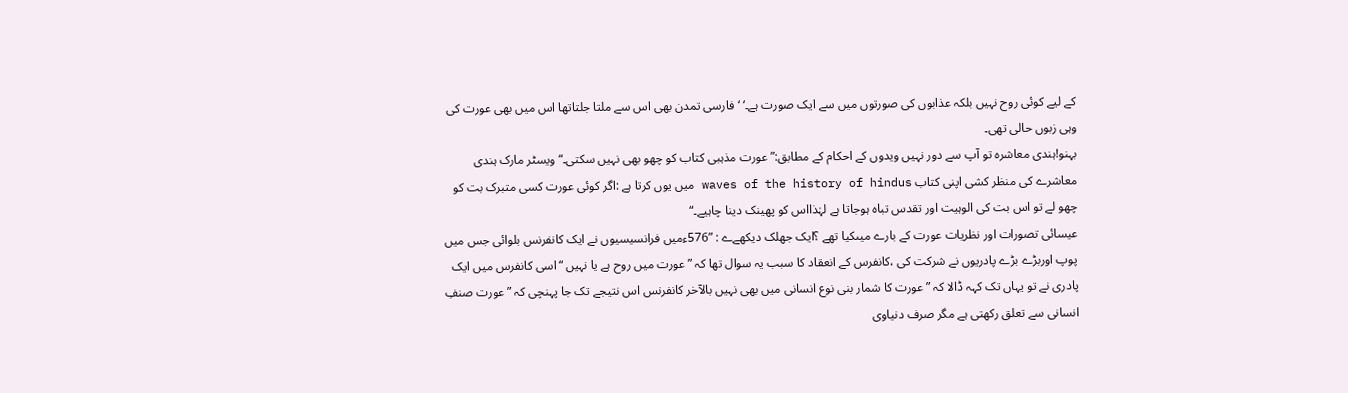کے لیے کوئی روح نہیں بلکہ عذابوں کی صورتوں میں سے ایک صورت ہے۔‘ ‘فارسی تمدن بھی اس سے ملتا جلتاتھا اس میں بھی عورت کی وہی زبوں حالی تھی۔
بہنو!ہندی معاشرہ تو آپ سے دور نہیں ویدوں کے احکام کے مطابق:” عورت مذہبی کتاب کو چھو بھی نہیں سکتی۔“ویسٹر مارک ہندی معاشرے کی منظر کشی اپنی کتاب waves of the history of hindus میں یوں کرتا ہے :اگر کوئی عورت کسی متبرک بت کو چھو لے تو اس بت کی الوہیت اور تقدس تباہ ہوجاتا ہے لہٰذااس کو پھینک دینا چاہیے۔“
عیسائی تصورات اور نظریات عورت کے بارے میںکیا تھے ؟ایک جھلک دیکھےے : ”576ءمیں فرانسیسیوں نے ایک کانفرنس بلوائی جس میں پوپ اوربڑے بڑے پادریوں نے شرکت کی ،کانفرس کے انعقاد کا سبب یہ سوال تھا کہ ”عورت میں روح ہے یا نہیں “اسی کانفرس میں ایک پادری نے تو یہاں تک کہہ ڈالا کہ ”عورت کا شمار بنی نوع انسانی میں بھی نہیں بالآخر کانفرنس اس نتیجے تک جا پہنچی کہ ”عورت صنفِ انسانی سے تعلق رکھتی ہے مگر صرف دنیاوی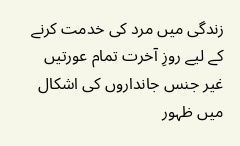زندگی میں مرد کی خدمت کرنے کے لیے روزِ آخرت تمام عورتیں غیر جنس جانداروں کی اشکال میں ظہور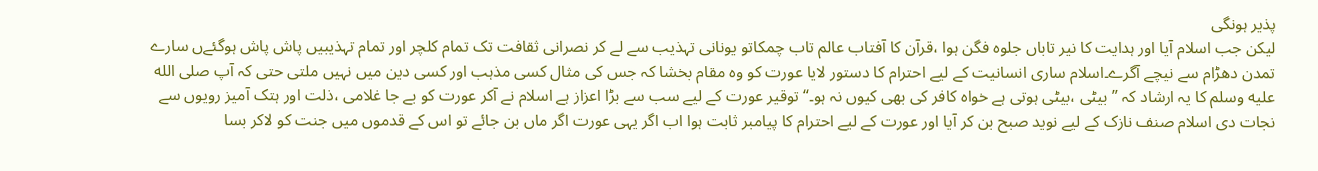پذیر ہونگی
لیکن جب اسلام آیا اور ہدایت کا نیر تاباں جلوہ فگن ہوا ،قرآن کا آفتاب عالم تاب چمکاتو یونانی تہذیب سے لے کر نصرانی ثقافت تک تمام کلچر اور تمام تہذیبیں پاش پاش ہوگئےں سارے تمدن دھڑام سے نیچے آگرے۔اسلام ساری انسانیت کے لیے احترام کا دستور لایا عورت کو وہ مقام بخشا کہ جس کی مثال کسی مذہب اور کسی دین میں نہیں ملتی حتی کہ آپ صلى الله عليه وسلم کا یہ ارشاد کہ ”بیٹی ،بیٹی ہوتی ہے خواہ کافر کی بھی کیوں نہ ہو۔“توقیر عورت کے لیے سب سے بڑا اعزاز ہے اسلام نے آکر عورت کو بے جا غلامی ،ذلت اور ہتک آمیز رویوں سے نجات دی اسلام صنف نازک کے لیے نوید صبح بن کر آیا اور عورت کے لیے احترام کا پیامبر ثابت ہوا اب اگر یہی عورت اگر ماں بن جائے تو اس کے قدموں میں جنت کو لاکر بسا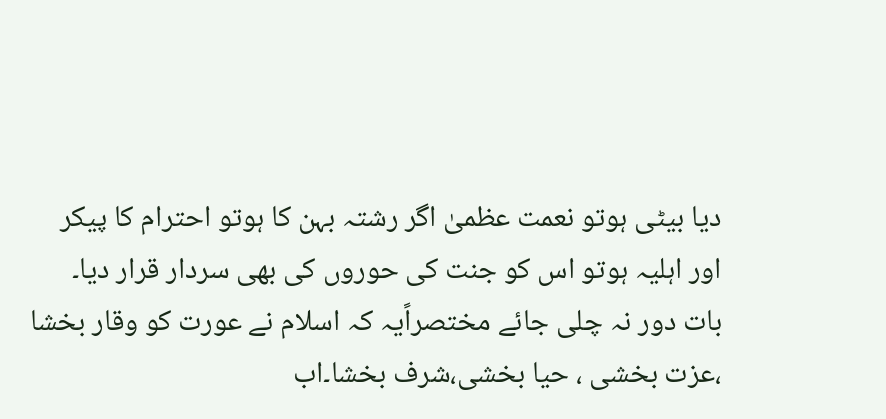دیا بیٹی ہوتو نعمت عظمیٰ اگر رشتہ بہن کا ہوتو احترام کا پیکر اور اہلیہ ہوتو اس کو جنت کی حوروں کی بھی سردار قرار دیا۔
بات دور نہ چلی جائے مختصراًیہ کہ اسلام نے عورت کو وقار بخشا ،عزت بخشی ، حیا بخشی،شرف بخشا۔اب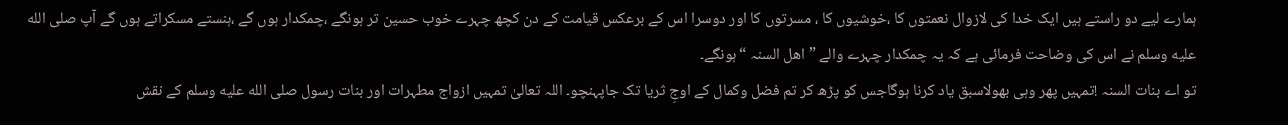ہمارے لیے دو راستے ہیں ایک خدا کی لازوال نعمتوں کا ،خوشیوں کا ، مسرتوں کا اور دوسرا اس کے برعکس قیامت کے دن کچھ چہرے خوب حسین تر ہونگے ،چمکدار ہوں گے ،ہنستے مسکراتے ہوں گے آپ صلى الله عليه وسلم نے اس کی وضاحت فرمائی ہے کہ یہ چمکدار چہرے والے ”اھل السنہ “ہونگے۔
تو اے بنات السنہ !تمہیں پھر وہی بھولاسبق یاد کرنا ہوگاجس کو پڑھ کر تم فضل وکمال کے اوجِ ثریا تک جاپہنچو۔ اللہ تعالیٰ تمہیں ازواج مطہرات اور بنات رسول صلى الله عليه وسلم کے نقش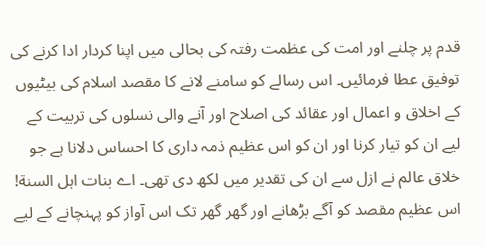قدم پر چلنے اور امت کی عظمت رفتہ کی بحالی میں اپنا کردار ادا کرنے کی توفیق عطا فرمائیں۔ اس رسالے کو سامنے لانے کا مقصد اسلام کی بیٹیوں کے اخلاق و اعمال اور عقائد کی اصلاح اور آنے والی نسلوں کی تربیت کے لیے ان کو تیار کرنا اور ان کو اس عظیم ذمہ داری کا احساس دلانا ہے جو خلاق عالم نے ازل سے ان کی تقدیر میں لکھ دی تھی۔ اے بنات اہل السنة! اس عظیم مقصد کو آگے بڑھانے اور گھر گھر تک اس آواز کو پہنچانے کے لیے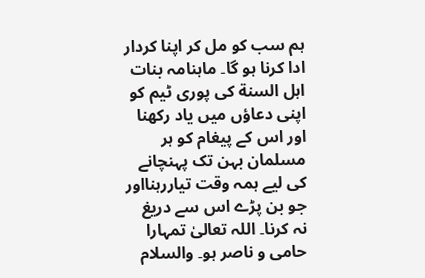ہم سب کو مل کر اپنا کردار ادا کرنا ہو گا۔ ماہنامہ بنات اہل السنة کی پوری ٹیم کو اپنی دعاؤں میں یاد رکھنا اور اس کے پیغام کو ہر مسلمان بہن تک پہنچانے کی لیے ہمہ وقت تیاررہنااور جو بن پڑے اس سے دریغ نہ کرنا۔ اللہ تعالیٰ تمہارا حامی و ناصر ہو۔ والسلام